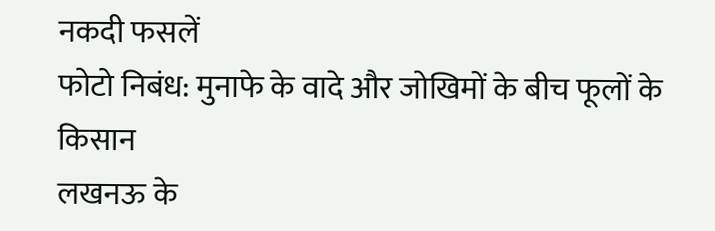नकदी फसलें
फोटो निबंध: मुनाफे के वादे और जोखिमों के बीच फूलों के किसान
लखनऊ के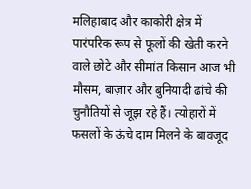मलिहाबाद और काकोरी क्षेत्र में पारंपरिक रूप से फूलों की खेती करने वाले छोटे और सीमांत किसान आज भी मौसम, बाज़ार और बुनियादी ढांचे की चुनौतियों से जूझ रहे हैं। त्योहारों में फसलों के ऊंचे दाम मिलने के बावजूद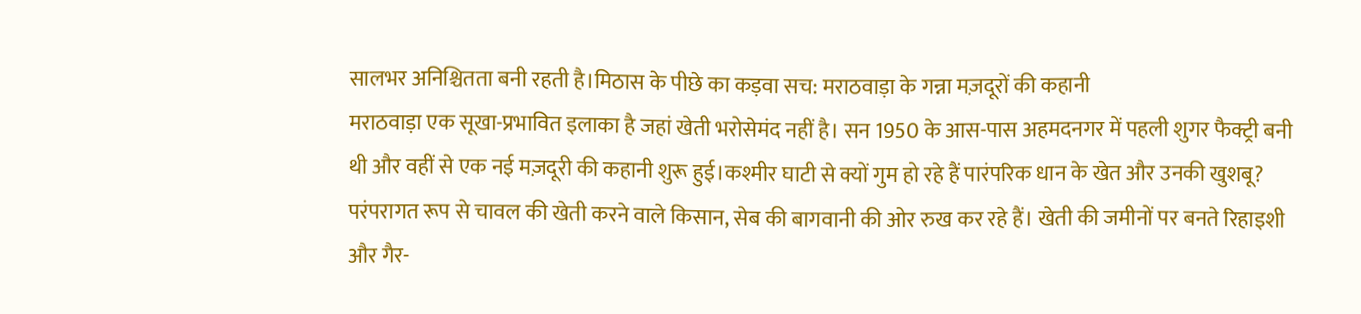सालभर अनिश्चितता बनी रहती है।मिठास के पीछे का कड़वा सच: मराठवाड़ा के गन्ना मज़दूरों की कहानी
मराठवाड़ा एक सूखा-प्रभावित इलाका है जहां खेती भरोसेमंद नहीं है। सन 1950 के आस-पास अहमदनगर में पहली शुगर फैक्ट्री बनी थी और वहीं से एक नई मज़दूरी की कहानी शुरू हुई।कश्मीर घाटी से क्यों गुम हो रहे हैं पारंपरिक धान के खेत और उनकी खुशबू?
परंपरागत रूप से चावल की खेती करने वाले किसान, सेब की बागवानी की ओर रुख कर रहे हैं। खेती की जमीनों पर बनते रिहाइशी और गैर-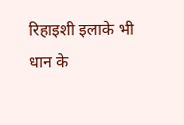रिहाइशी इलाके भी धान के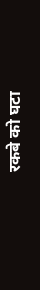रकबे को घटा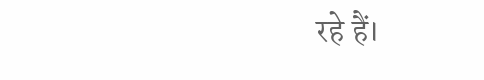रहे हैं।